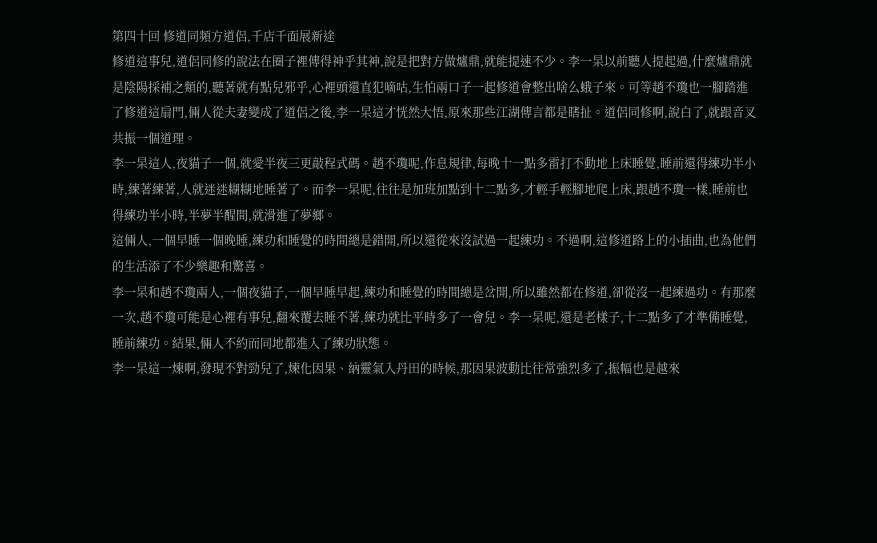第四十回 修道同頻方道侶,千店千面展新途
修道這事兒,道侶同修的說法在圈子裡傳得神乎其神,說是把對方做爐鼎,就能提速不少。李一杲以前聽人提起過,什麼爐鼎就是陰陽採補之類的,聽著就有點兒邪乎,心裡頭還直犯嘀咕,生怕兩口子一起修道會整出啥么蛾子來。可等趙不瓊也一腳踏進了修道這扇門,倆人從夫妻變成了道侶之後,李一杲這才恍然大悟,原來那些江湖傳言都是瞎扯。道侶同修啊,說白了,就跟音叉共振一個道理。
李一杲這人,夜貓子一個,就愛半夜三更敲程式碼。趙不瓊呢,作息規律,每晚十一點多雷打不動地上床睡覺,睡前還得練功半小時,練著練著,人就迷迷糊糊地睡著了。而李一杲呢,往往是加班加點到十二點多,才輕手輕腳地爬上床,跟趙不瓊一樣,睡前也得練功半小時,半夢半醒間,就滑進了夢鄉。
這倆人,一個早睡一個晚睡,練功和睡覺的時間總是錯開,所以還從來沒試過一起練功。不過啊,這修道路上的小插曲,也為他們的生活添了不少樂趣和驚喜。
李一杲和趙不瓊兩人,一個夜貓子,一個早睡早起,練功和睡覺的時間總是岔開,所以雖然都在修道,卻從沒一起練過功。有那麼一次,趙不瓊可能是心裡有事兒,翻來覆去睡不著,練功就比平時多了一會兒。李一杲呢,還是老樣子,十二點多了才準備睡覺,睡前練功。結果,倆人不約而同地都進入了練功狀態。
李一杲這一煉啊,發現不對勁兒了,煉化因果、納靈氣入丹田的時候,那因果波動比往常強烈多了,振幅也是越來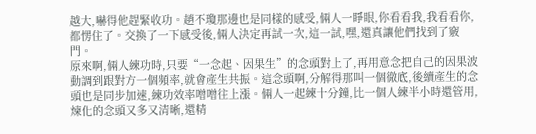越大,嚇得他趕緊收功。趙不瓊那邊也是同樣的感受,倆人一睜眼,你看看我,我看看你,都愣住了。交換了一下感受後,倆人決定再試一次,這一試,嘿,還真讓他們找到了竅門。
原來啊,倆人練功時,只要“一念起、因果生”的念頭對上了,再用意念把自己的因果波動調到跟對方一個頻率,就會產生共振。這念頭啊,分解得那叫一個徹底,後續產生的念頭也是同步加速,練功效率噌噌往上漲。倆人一起練十分鐘,比一個人練半小時還管用,煉化的念頭又多又清晰,還精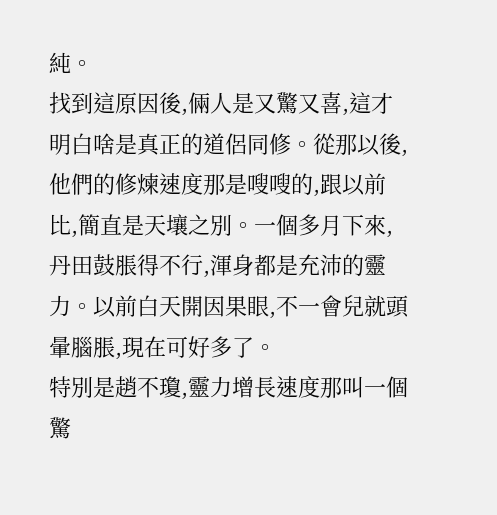純。
找到這原因後,倆人是又驚又喜,這才明白啥是真正的道侶同修。從那以後,他們的修煉速度那是嗖嗖的,跟以前比,簡直是天壤之別。一個多月下來,丹田鼓脹得不行,渾身都是充沛的靈力。以前白天開因果眼,不一會兒就頭暈腦脹,現在可好多了。
特別是趙不瓊,靈力增長速度那叫一個驚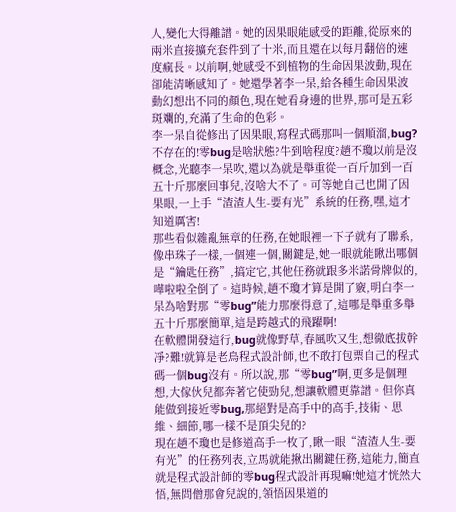人,變化大得離譜。她的因果眼能感受的距離,從原來的兩米直接擴充套件到了十米,而且還在以每月翻倍的速度瘋長。以前啊,她感受不到植物的生命因果波動,現在卻能清晰感知了。她還學著李一杲,給各種生命因果波動幻想出不同的顏色,現在她看身邊的世界,那可是五彩斑斕的,充滿了生命的色彩。
李一杲自從修出了因果眼,寫程式碼那叫一個順溜,bug?不存在的!零bug是啥狀態?牛到啥程度?趙不瓊以前是沒概念,光聽李一杲吹,還以為就是舉重從一百斤加到一百五十斤那麼回事兒,沒啥大不了。可等她自己也開了因果眼,一上手“渣渣人生-要有光”系統的任務,嘿,這才知道厲害!
那些看似雜亂無章的任務,在她眼裡一下子就有了聯系,像串珠子一樣,一個連一個,關鍵是,她一眼就能瞅出哪個是“鑰匙任務”,搞定它,其他任務就跟多米諾骨牌似的,嘩啦啦全倒了。這時候,趙不瓊才算是開了竅,明白李一杲為啥對那“零bug”能力那麼得意了,這哪是舉重多舉五十斤那麼簡單,這是跨越式的飛躍啊!
在軟體開發這行,bug就像野草,春風吹又生,想徹底拔幹凈?難!就算是老鳥程式設計師,也不敢打包票自己的程式碼一個bug沒有。所以說,那“零bug”啊,更多是個理想,大傢伙兒都奔著它使勁兒,想讓軟體更靠譜。但你真能做到接近零bug,那絕對是高手中的高手,技術、思維、細節,哪一樣不是頂尖兒的?
現在趙不瓊也是修道高手一枚了,瞅一眼“渣渣人生-要有光”的任務列表,立馬就能揪出關鍵任務,這能力,簡直就是程式設計師的零bug程式設計再現嘛!她這才恍然大悟,無問僧那會兒說的,領悟因果道的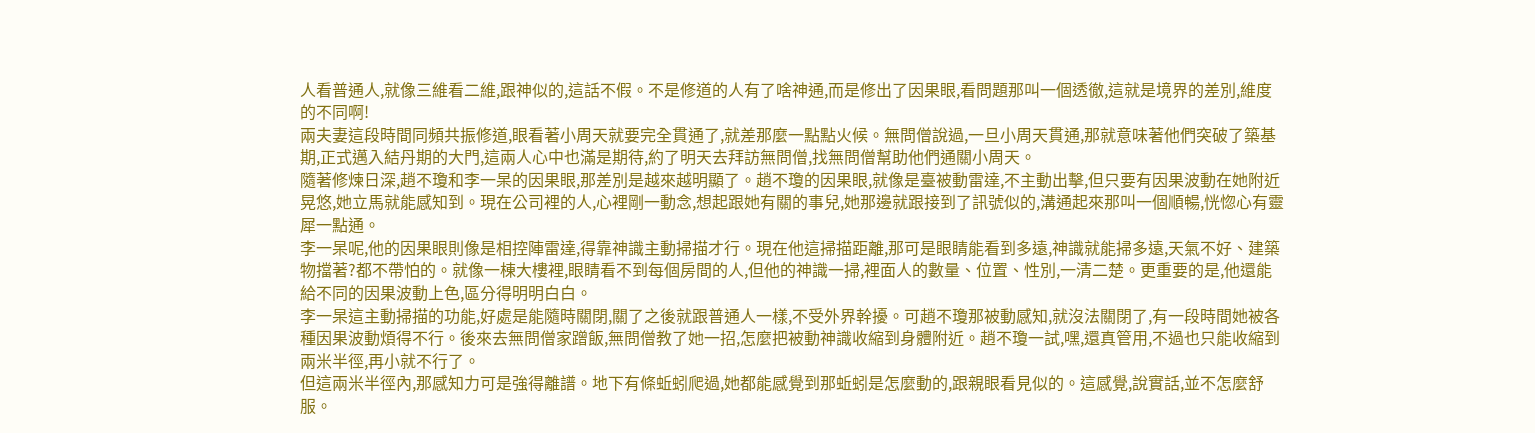人看普通人,就像三維看二維,跟神似的,這話不假。不是修道的人有了啥神通,而是修出了因果眼,看問題那叫一個透徹,這就是境界的差別,維度的不同啊!
兩夫妻這段時間同頻共振修道,眼看著小周天就要完全貫通了,就差那麼一點點火候。無問僧說過,一旦小周天貫通,那就意味著他們突破了築基期,正式邁入結丹期的大門,這兩人心中也滿是期待,約了明天去拜訪無問僧,找無問僧幫助他們通關小周天。
隨著修煉日深,趙不瓊和李一杲的因果眼,那差別是越來越明顯了。趙不瓊的因果眼,就像是臺被動雷達,不主動出擊,但只要有因果波動在她附近晃悠,她立馬就能感知到。現在公司裡的人,心裡剛一動念,想起跟她有關的事兒,她那邊就跟接到了訊號似的,溝通起來那叫一個順暢,恍惚心有靈犀一點通。
李一杲呢,他的因果眼則像是相控陣雷達,得靠神識主動掃描才行。現在他這掃描距離,那可是眼睛能看到多遠,神識就能掃多遠,天氣不好、建築物擋著?都不帶怕的。就像一棟大樓裡,眼睛看不到每個房間的人,但他的神識一掃,裡面人的數量、位置、性別,一清二楚。更重要的是,他還能給不同的因果波動上色,區分得明明白白。
李一杲這主動掃描的功能,好處是能隨時關閉,關了之後就跟普通人一樣,不受外界幹擾。可趙不瓊那被動感知,就沒法關閉了,有一段時間她被各種因果波動煩得不行。後來去無問僧家蹭飯,無問僧教了她一招,怎麼把被動神識收縮到身體附近。趙不瓊一試,嘿,還真管用,不過也只能收縮到兩米半徑,再小就不行了。
但這兩米半徑內,那感知力可是強得離譜。地下有條蚯蚓爬過,她都能感覺到那蚯蚓是怎麼動的,跟親眼看見似的。這感覺,說實話,並不怎麼舒服。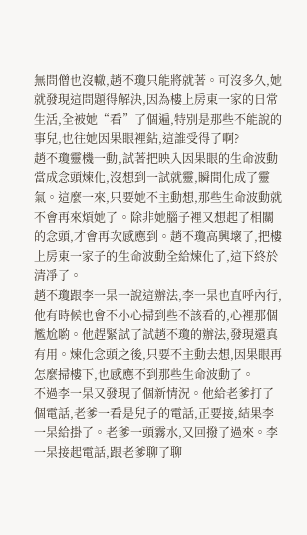無問僧也沒轍,趙不瓊只能將就著。可沒多久,她就發現這問題得解決,因為樓上房東一家的日常生活,全被她“看”了個遍,特別是那些不能說的事兒,也往她因果眼裡鉆,這誰受得了啊?
趙不瓊靈機一動,試著把映入因果眼的生命波動當成念頭煉化,沒想到一試就靈,瞬間化成了靈氣。這麼一來,只要她不主動想,那些生命波動就不會再來煩她了。除非她腦子裡又想起了相關的念頭,才會再次感應到。趙不瓊高興壞了,把樓上房東一家子的生命波動全給煉化了,這下終於清凈了。
趙不瓊跟李一杲一說這辦法,李一杲也直呼內行,他有時候也會不小心掃到些不該看的,心裡那個尷尬喲。他趕緊試了試趙不瓊的辦法,發現還真有用。煉化念頭之後,只要不主動去想,因果眼再怎麼掃樓下,也感應不到那些生命波動了。
不過李一杲又發現了個新情況。他給老爹打了個電話,老爹一看是兒子的電話,正要接,結果李一杲給掛了。老爹一頭霧水,又回撥了過來。李一杲接起電話,跟老爹聊了聊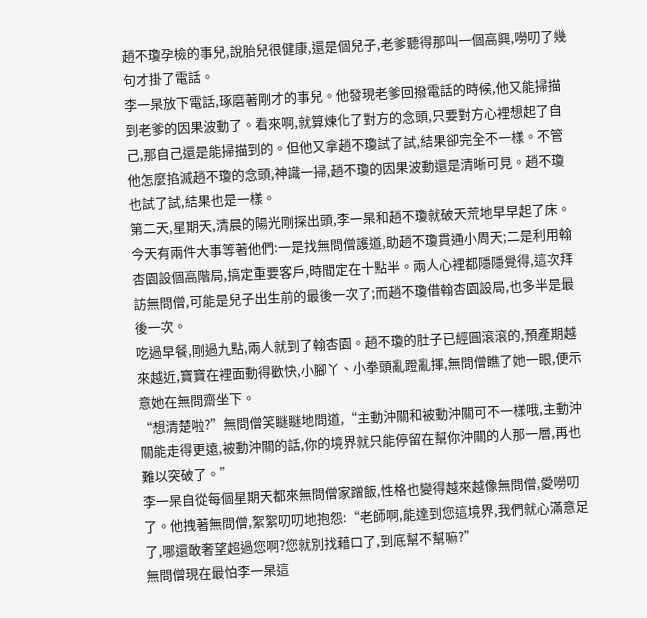趙不瓊孕檢的事兒,說胎兒很健康,還是個兒子,老爹聽得那叫一個高興,嘮叨了幾句才掛了電話。
李一杲放下電話,琢磨著剛才的事兒。他發現老爹回撥電話的時候,他又能掃描到老爹的因果波動了。看來啊,就算煉化了對方的念頭,只要對方心裡想起了自己,那自己還是能掃描到的。但他又拿趙不瓊試了試,結果卻完全不一樣。不管他怎麼掐滅趙不瓊的念頭,神識一掃,趙不瓊的因果波動還是清晰可見。趙不瓊也試了試,結果也是一樣。
第二天,星期天,清晨的陽光剛探出頭,李一杲和趙不瓊就破天荒地早早起了床。今天有兩件大事等著他們:一是找無問僧護道,助趙不瓊貫通小周天;二是利用翰杏園設個高階局,搞定重要客戶,時間定在十點半。兩人心裡都隱隱覺得,這次拜訪無問僧,可能是兒子出生前的最後一次了;而趙不瓊借翰杏園設局,也多半是最後一次。
吃過早餐,剛過九點,兩人就到了翰杏園。趙不瓊的肚子已經圓滾滾的,預產期越來越近,寶寶在裡面動得歡快,小腳丫、小拳頭亂蹬亂揮,無問僧瞧了她一眼,便示意她在無問齋坐下。
“想清楚啦?”無問僧笑瞇瞇地問道,“主動沖關和被動沖關可不一樣哦,主動沖關能走得更遠,被動沖關的話,你的境界就只能停留在幫你沖關的人那一層,再也難以突破了。”
李一杲自從每個星期天都來無問僧家蹭飯,性格也變得越來越像無問僧,愛嘮叨了。他拽著無問僧,絮絮叨叨地抱怨:“老師啊,能達到您這境界,我們就心滿意足了,哪還敢奢望超過您啊?您就別找藉口了,到底幫不幫嘛?”
無問僧現在最怕李一杲這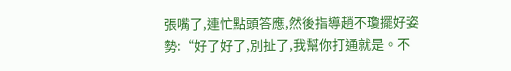張嘴了,連忙點頭答應,然後指導趙不瓊擺好姿勢:“好了好了,別扯了,我幫你打通就是。不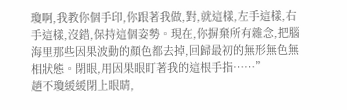瓊啊,我教你個手印,你跟著我做,對,就這樣,左手這樣,右手這樣,沒錯,保持這個姿勢。現在,你摒棄所有雜念,把腦海里那些因果波動的顏色都去掉,回歸最初的無形無色無相狀態。閉眼,用因果眼盯著我的這根手指……”
趙不瓊緩緩閉上眼睛,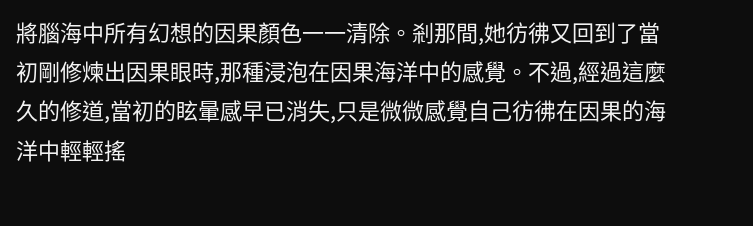將腦海中所有幻想的因果顏色一一清除。剎那間,她彷彿又回到了當初剛修煉出因果眼時,那種浸泡在因果海洋中的感覺。不過,經過這麼久的修道,當初的眩暈感早已消失,只是微微感覺自己彷彿在因果的海洋中輕輕搖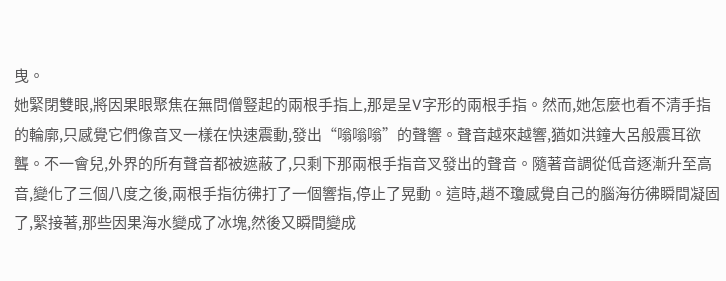曳。
她緊閉雙眼,將因果眼聚焦在無問僧豎起的兩根手指上,那是呈V字形的兩根手指。然而,她怎麼也看不清手指的輪廓,只感覺它們像音叉一樣在快速震動,發出“嗡嗡嗡”的聲響。聲音越來越響,猶如洪鐘大呂般震耳欲聾。不一會兒,外界的所有聲音都被遮蔽了,只剩下那兩根手指音叉發出的聲音。隨著音調從低音逐漸升至高音,變化了三個八度之後,兩根手指彷彿打了一個響指,停止了晃動。這時,趙不瓊感覺自己的腦海彷彿瞬間凝固了,緊接著,那些因果海水變成了冰塊,然後又瞬間變成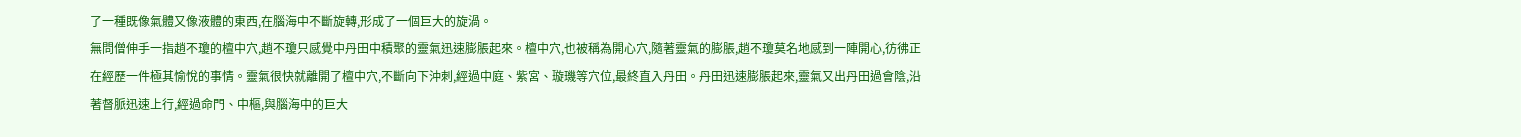了一種既像氣體又像液體的東西,在腦海中不斷旋轉,形成了一個巨大的旋渦。
無問僧伸手一指趙不瓊的檀中穴,趙不瓊只感覺中丹田中積聚的靈氣迅速膨脹起來。檀中穴,也被稱為開心穴,隨著靈氣的膨脹,趙不瓊莫名地感到一陣開心,彷彿正在經歷一件極其愉悅的事情。靈氣很快就離開了檀中穴,不斷向下沖刺,經過中庭、紫宮、璇璣等穴位,最終直入丹田。丹田迅速膨脹起來,靈氣又出丹田過會陰,沿著督脈迅速上行,經過命門、中樞,與腦海中的巨大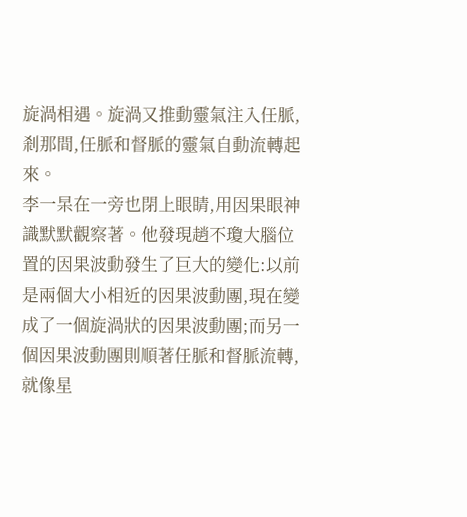旋渦相遇。旋渦又推動靈氣注入任脈,剎那間,任脈和督脈的靈氣自動流轉起來。
李一杲在一旁也閉上眼睛,用因果眼神識默默觀察著。他發現趙不瓊大腦位置的因果波動發生了巨大的變化:以前是兩個大小相近的因果波動團,現在變成了一個旋渦狀的因果波動團;而另一個因果波動團則順著任脈和督脈流轉,就像星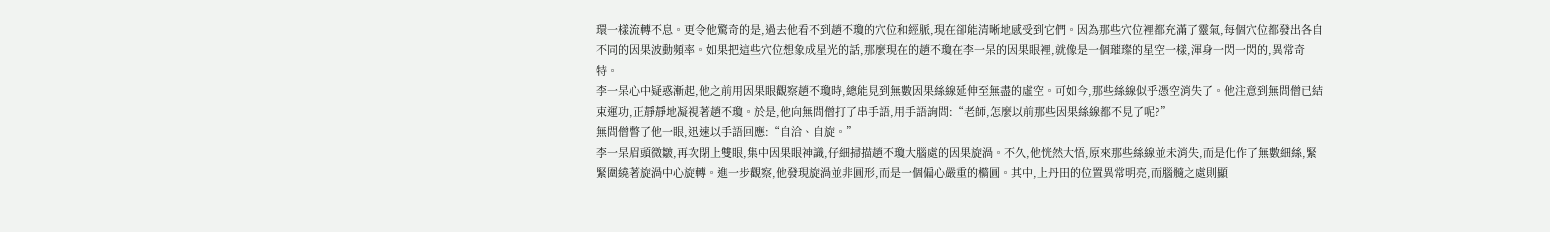環一樣流轉不息。更令他驚奇的是,過去他看不到趙不瓊的穴位和經脈,現在卻能清晰地感受到它們。因為那些穴位裡都充滿了靈氣,每個穴位都發出各自不同的因果波動頻率。如果把這些穴位想象成星光的話,那麼現在的趙不瓊在李一杲的因果眼裡,就像是一個璀璨的星空一樣,渾身一閃一閃的,異常奇特。
李一杲心中疑惑漸起,他之前用因果眼觀察趙不瓊時,總能見到無數因果絲線延伸至無盡的虛空。可如今,那些絲線似乎憑空消失了。他注意到無問僧已結束運功,正靜靜地凝視著趙不瓊。於是,他向無問僧打了串手語,用手語詢問:“老師,怎麼以前那些因果絲線都不見了呢?”
無問僧瞥了他一眼,迅速以手語回應:“自洽、自旋。”
李一杲眉頭微皺,再次閉上雙眼,集中因果眼神識,仔細掃描趙不瓊大腦處的因果旋渦。不久,他恍然大悟,原來那些絲線並未消失,而是化作了無數細絲,緊緊圍繞著旋渦中心旋轉。進一步觀察,他發現旋渦並非圓形,而是一個偏心嚴重的橢圓。其中,上丹田的位置異常明亮,而腦髓之處則顯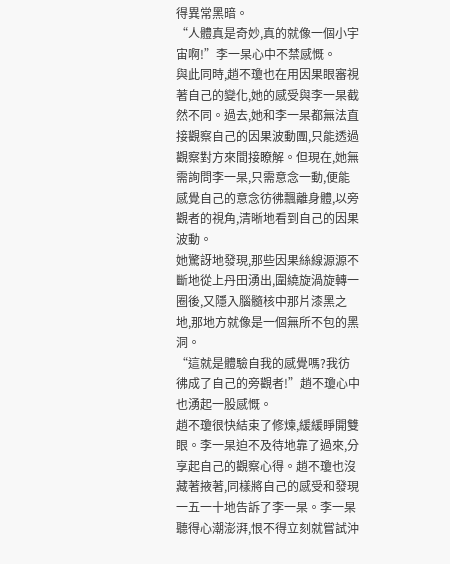得異常黑暗。
“人體真是奇妙,真的就像一個小宇宙啊!”李一杲心中不禁感慨。
與此同時,趙不瓊也在用因果眼審視著自己的變化,她的感受與李一杲截然不同。過去,她和李一杲都無法直接觀察自己的因果波動團,只能透過觀察對方來間接瞭解。但現在,她無需詢問李一杲,只需意念一動,便能感覺自己的意念彷彿飄離身體,以旁觀者的視角,清晰地看到自己的因果波動。
她驚訝地發現,那些因果絲線源源不斷地從上丹田湧出,圍繞旋渦旋轉一圈後,又隱入腦髓核中那片漆黑之地,那地方就像是一個無所不包的黑洞。
“這就是體驗自我的感覺嗎?我彷彿成了自己的旁觀者!”趙不瓊心中也湧起一股感慨。
趙不瓊很快結束了修煉,緩緩睜開雙眼。李一杲迫不及待地靠了過來,分享起自己的觀察心得。趙不瓊也沒藏著掖著,同樣將自己的感受和發現一五一十地告訴了李一杲。李一杲聽得心潮澎湃,恨不得立刻就嘗試沖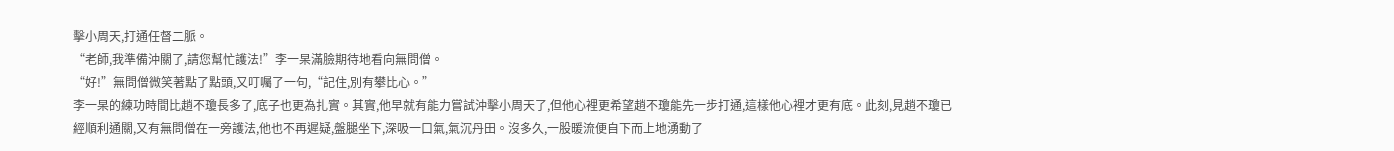擊小周天,打通任督二脈。
“老師,我準備沖關了,請您幫忙護法!”李一杲滿臉期待地看向無問僧。
“好!”無問僧微笑著點了點頭,又叮囑了一句,“記住,別有攀比心。”
李一杲的練功時間比趙不瓊長多了,底子也更為扎實。其實,他早就有能力嘗試沖擊小周天了,但他心裡更希望趙不瓊能先一步打通,這樣他心裡才更有底。此刻,見趙不瓊已經順利通關,又有無問僧在一旁護法,他也不再遲疑,盤腿坐下,深吸一口氣,氣沉丹田。沒多久,一股暖流便自下而上地湧動了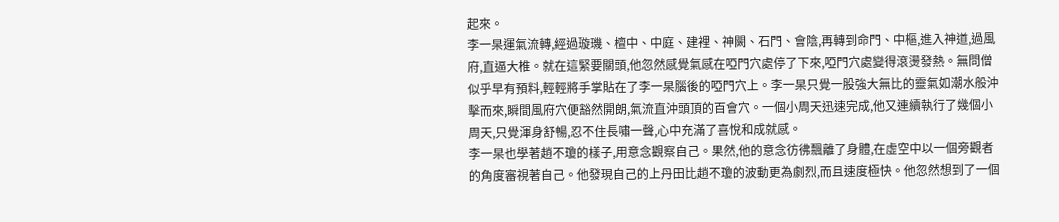起來。
李一杲運氣流轉,經過璇璣、檀中、中庭、建裡、神闕、石門、會陰,再轉到命門、中樞,進入神道,過風府,直逼大椎。就在這緊要關頭,他忽然感覺氣感在啞門穴處停了下來,啞門穴處變得滾燙發熱。無問僧似乎早有預料,輕輕將手掌貼在了李一杲腦後的啞門穴上。李一杲只覺一股強大無比的靈氣如潮水般沖擊而來,瞬間風府穴便豁然開朗,氣流直沖頭頂的百會穴。一個小周天迅速完成,他又連續執行了幾個小周天,只覺渾身舒暢,忍不住長嘯一聲,心中充滿了喜悅和成就感。
李一杲也學著趙不瓊的樣子,用意念觀察自己。果然,他的意念彷彿飄離了身體,在虛空中以一個旁觀者的角度審視著自己。他發現自己的上丹田比趙不瓊的波動更為劇烈,而且速度極快。他忽然想到了一個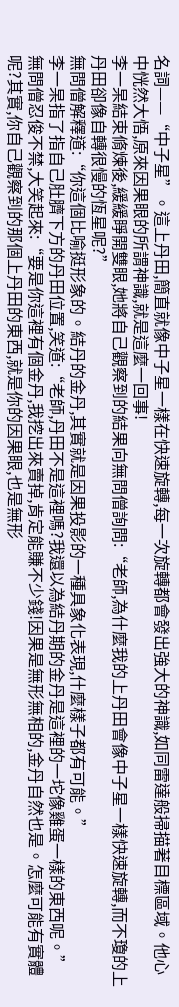名詞——“中子星”。這上丹田,簡直就像中子星一樣在快速旋轉,每一次旋轉都會發出強大的神識,如同雷達般掃描著目標區域。他心中恍然大悟,原來因果眼的所謂神識,就是這麼一回事!
李一杲結束脩煉後,緩緩睜開雙眼,她將自己觀察到的結果向無問僧詢問:“老師,為什麼我的上丹田會像中子星一樣快速旋轉,而不瓊的上丹田卻像自轉很慢的恆星呢?”
無問僧解釋道:“你這個比喻挺形象的。結丹的金丹,其實就是因果投影的一種具象化表現,什麼樣子都有可能。”
李一杲指了指自己肚臍下方的丹田位置,笑道:“老師,丹田不是這裡嗎?我還以為結丹期的金丹是這裡的一坨像雞蛋一樣的東西呢。”
無問僧忍俊不禁,大笑起來:“要是你這裡有個金丹,我挖出來賣掉,肯定能賺不少錢!因果是無形無相的,金丹自然也是。怎麼可能有實體呢?其實,你自己觀察到的那個上丹田的東西,就是你的因果眼,也是無形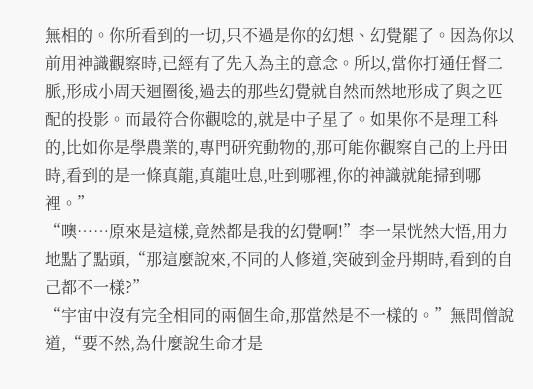無相的。你所看到的一切,只不過是你的幻想、幻覺罷了。因為你以前用神識觀察時,已經有了先入為主的意念。所以,當你打通任督二脈,形成小周天迴圈後,過去的那些幻覺就自然而然地形成了與之匹配的投影。而最符合你觀唸的,就是中子星了。如果你不是理工科的,比如你是學農業的,專門研究動物的,那可能你觀察自己的上丹田時,看到的是一條真龍,真龍吐息,吐到哪裡,你的神識就能掃到哪裡。”
“噢……原來是這樣,竟然都是我的幻覺啊!”李一杲恍然大悟,用力地點了點頭,“那這麼說來,不同的人修道,突破到金丹期時,看到的自己都不一樣?”
“宇宙中沒有完全相同的兩個生命,那當然是不一樣的。”無問僧說道,“要不然,為什麼說生命才是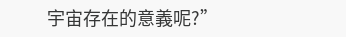宇宙存在的意義呢?”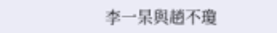李一杲與趙不瓊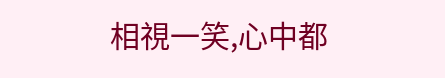相視一笑,心中都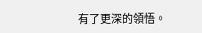有了更深的領悟。